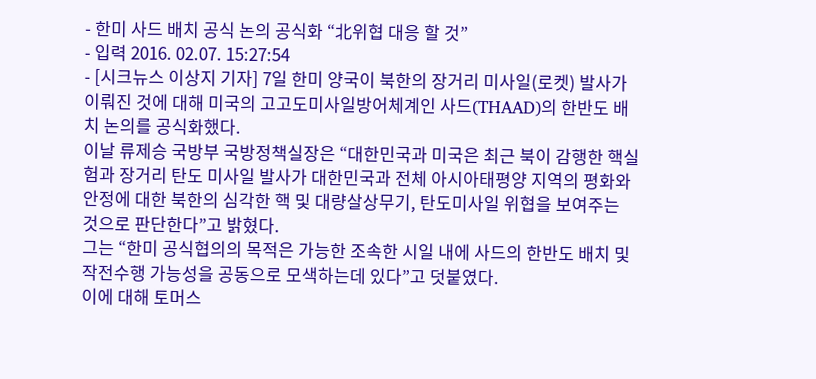- 한미 사드 배치 공식 논의 공식화 “北위협 대응 할 것”
- 입력 2016. 02.07. 15:27:54
- [시크뉴스 이상지 기자] 7일 한미 양국이 북한의 장거리 미사일(로켓) 발사가 이뤄진 것에 대해 미국의 고고도미사일방어체계인 사드(THAAD)의 한반도 배치 논의를 공식화했다.
이날 류제승 국방부 국방정책실장은 “대한민국과 미국은 최근 북이 감행한 핵실험과 장거리 탄도 미사일 발사가 대한민국과 전체 아시아태평양 지역의 평화와 안정에 대한 북한의 심각한 핵 및 대량살상무기, 탄도미사일 위협을 보여주는 것으로 판단한다”고 밝혔다.
그는 “한미 공식협의의 목적은 가능한 조속한 시일 내에 사드의 한반도 배치 및 작전수행 가능성을 공동으로 모색하는데 있다”고 덧붙였다.
이에 대해 토머스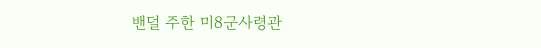밴덜 주한 미8군사령관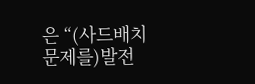은 “(사드배치 문제를)발전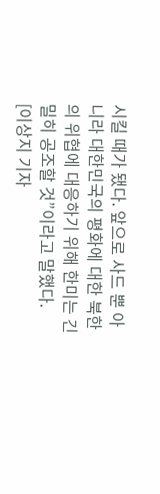시킬 때가 됐다. 앞으로 사드 뿐 아니라 대한민국의 평화에 대한 북한의 위협에 대응하기 위해 한미는 긴밀히 공조할 것”이라고 말했다.
[이상지 기자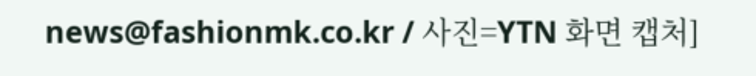news@fashionmk.co.kr / 사진=YTN 화면 캡처]